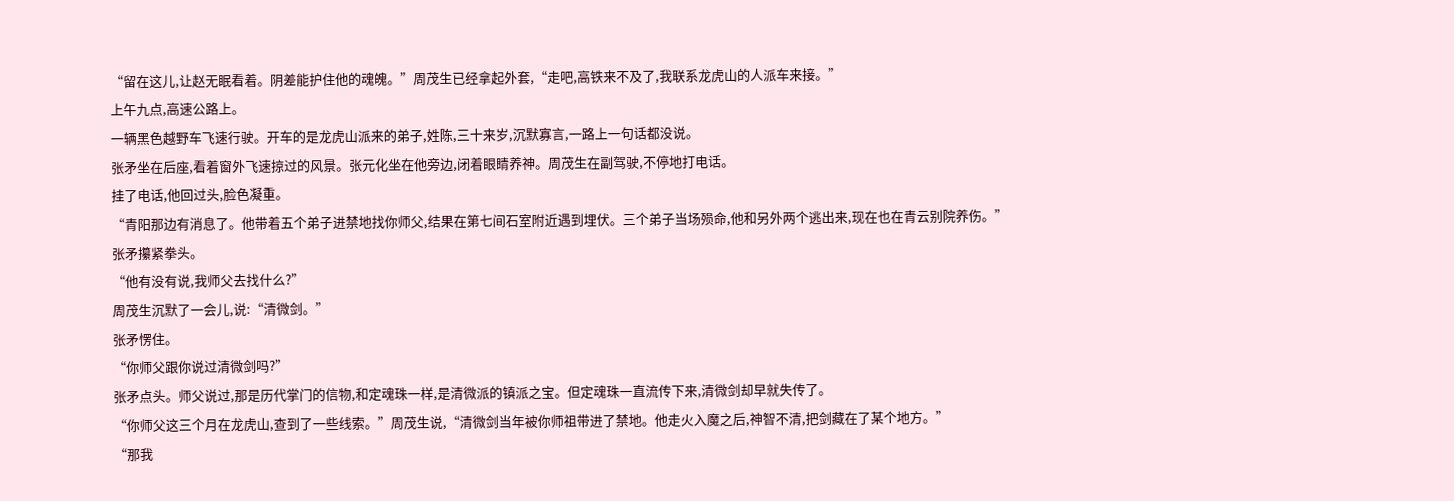“留在这儿,让赵无眠看着。阴差能护住他的魂魄。”周茂生已经拿起外套,“走吧,高铁来不及了,我联系龙虎山的人派车来接。”
上午九点,高速公路上。
一辆黑色越野车飞速行驶。开车的是龙虎山派来的弟子,姓陈,三十来岁,沉默寡言,一路上一句话都没说。
张矛坐在后座,看着窗外飞速掠过的风景。张元化坐在他旁边,闭着眼睛养神。周茂生在副驾驶,不停地打电话。
挂了电话,他回过头,脸色凝重。
“青阳那边有消息了。他带着五个弟子进禁地找你师父,结果在第七间石室附近遇到埋伏。三个弟子当场殒命,他和另外两个逃出来,现在也在青云别院养伤。”
张矛攥紧拳头。
“他有没有说,我师父去找什么?”
周茂生沉默了一会儿,说:“清微剑。”
张矛愣住。
“你师父跟你说过清微剑吗?”
张矛点头。师父说过,那是历代掌门的信物,和定魂珠一样,是清微派的镇派之宝。但定魂珠一直流传下来,清微剑却早就失传了。
“你师父这三个月在龙虎山,查到了一些线索。”周茂生说,“清微剑当年被你师祖带进了禁地。他走火入魔之后,神智不清,把剑藏在了某个地方。”
“那我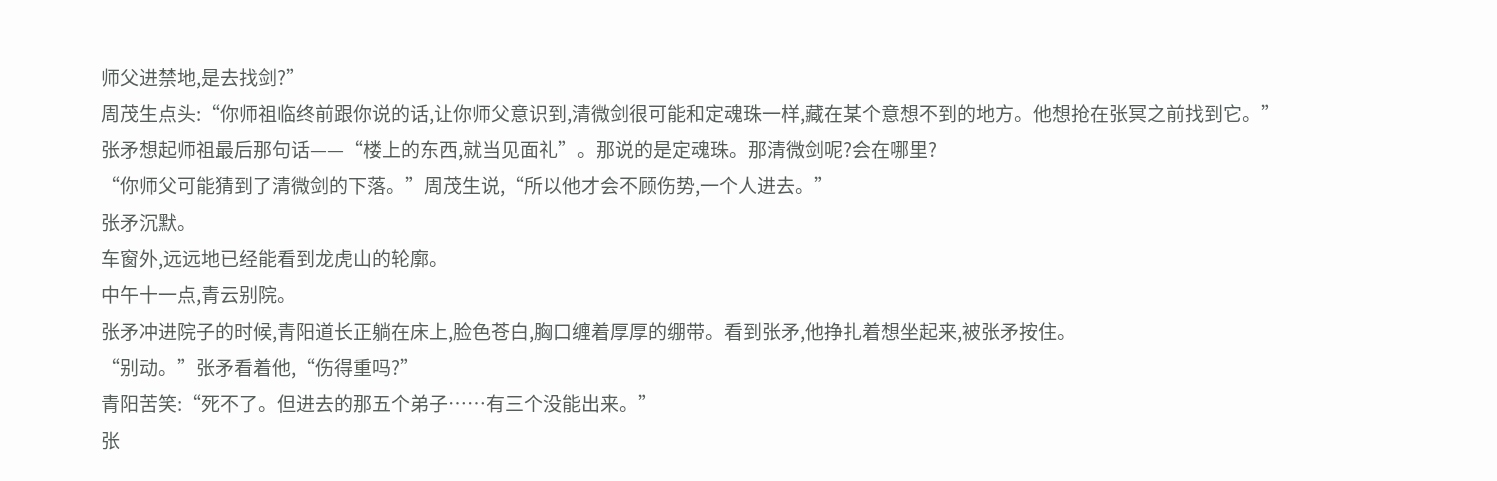师父进禁地,是去找剑?”
周茂生点头:“你师祖临终前跟你说的话,让你师父意识到,清微剑很可能和定魂珠一样,藏在某个意想不到的地方。他想抢在张冥之前找到它。”
张矛想起师祖最后那句话——“楼上的东西,就当见面礼”。那说的是定魂珠。那清微剑呢?会在哪里?
“你师父可能猜到了清微剑的下落。”周茂生说,“所以他才会不顾伤势,一个人进去。”
张矛沉默。
车窗外,远远地已经能看到龙虎山的轮廓。
中午十一点,青云别院。
张矛冲进院子的时候,青阳道长正躺在床上,脸色苍白,胸口缠着厚厚的绷带。看到张矛,他挣扎着想坐起来,被张矛按住。
“别动。”张矛看着他,“伤得重吗?”
青阳苦笑:“死不了。但进去的那五个弟子……有三个没能出来。”
张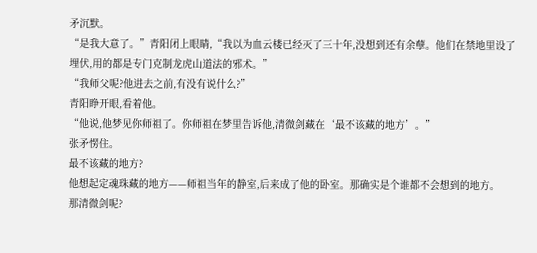矛沉默。
“是我大意了。”青阳闭上眼睛,“我以为血云楼已经灭了三十年,没想到还有余孽。他们在禁地里设了埋伏,用的都是专门克制龙虎山道法的邪术。”
“我师父呢?他进去之前,有没有说什么?”
青阳睁开眼,看着他。
“他说,他梦见你师祖了。你师祖在梦里告诉他,清微剑藏在‘最不该藏的地方’。”
张矛愣住。
最不该藏的地方?
他想起定魂珠藏的地方——师祖当年的静室,后来成了他的卧室。那确实是个谁都不会想到的地方。
那清微剑呢?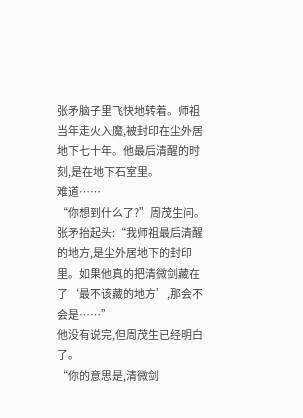张矛脑子里飞快地转着。师祖当年走火入魔,被封印在尘外居地下七十年。他最后清醒的时刻,是在地下石室里。
难道……
“你想到什么了?”周茂生问。
张矛抬起头:“我师祖最后清醒的地方,是尘外居地下的封印里。如果他真的把清微剑藏在了‘最不该藏的地方’,那会不会是……”
他没有说完,但周茂生已经明白了。
“你的意思是,清微剑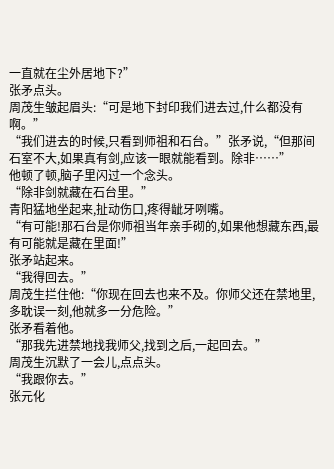一直就在尘外居地下?”
张矛点头。
周茂生皱起眉头:“可是地下封印我们进去过,什么都没有啊。”
“我们进去的时候,只看到师祖和石台。”张矛说,“但那间石室不大,如果真有剑,应该一眼就能看到。除非……”
他顿了顿,脑子里闪过一个念头。
“除非剑就藏在石台里。”
青阳猛地坐起来,扯动伤口,疼得龇牙咧嘴。
“有可能!那石台是你师祖当年亲手砌的,如果他想藏东西,最有可能就是藏在里面!”
张矛站起来。
“我得回去。”
周茂生拦住他:“你现在回去也来不及。你师父还在禁地里,多耽误一刻,他就多一分危险。”
张矛看着他。
“那我先进禁地找我师父,找到之后,一起回去。”
周茂生沉默了一会儿,点点头。
“我跟你去。”
张元化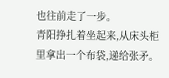也往前走了一步。
青阳挣扎着坐起来,从床头柜里拿出一个布袋,递给张矛。